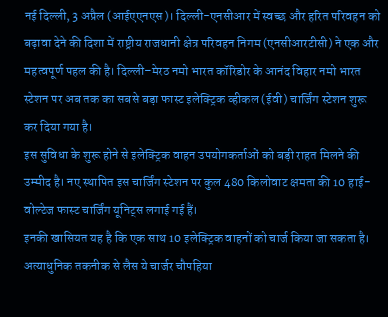नई दिल्ली, 3 अप्रैल (आईएएनएस)। दिल्ली-एनसीआर में स्वच्छ और हरित परिवहन को बढ़ावा देने की दिशा में राष्ट्रीय राजधानी क्षेत्र परिवहन निगम (एनसीआरटीसी) ने एक और महत्वपूर्ण पहल की है। दिल्ली–मेरठ नमो भारत कॉरिडोर के आनंद विहार नमो भारत स्टेशन पर अब तक का सबसे बड़ा फास्ट इलेक्ट्रिक व्हीकल (ईवी) चार्जिंग स्टेशन शुरू कर दिया गया है।
इस सुविधा के शुरू होने से इलेक्ट्रिक वाहन उपयोगकर्ताओं को बड़ी राहत मिलने की उम्मीद है। नए स्थापित इस चार्जिंग स्टेशन पर कुल 480 किलोवाट क्षमता की 10 हाई-वोल्टेज फास्ट चार्जिंग यूनिट्स लगाई गई हैं।
इनकी खासियत यह है कि एक साथ 10 इलेक्ट्रिक वाहनों को चार्ज किया जा सकता है। अत्याधुनिक तकनीक से लैस ये चार्जर चौपहिया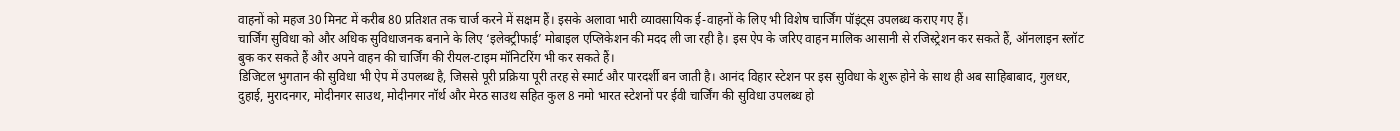वाहनों को महज 30 मिनट में करीब 80 प्रतिशत तक चार्ज करने में सक्षम हैं। इसके अलावा भारी व्यावसायिक ई-वाहनों के लिए भी विशेष चार्जिंग पॉइंट्स उपलब्ध कराए गए हैं।
चार्जिंग सुविधा को और अधिक सुविधाजनक बनाने के लिए ‘इलेक्ट्रीफाई’ मोबाइल एप्लिकेशन की मदद ली जा रही है। इस ऐप के जरिए वाहन मालिक आसानी से रजिस्ट्रेशन कर सकते हैं, ऑनलाइन स्लॉट बुक कर सकते हैं और अपने वाहन की चार्जिंग की रीयल-टाइम मॉनिटरिंग भी कर सकते हैं।
डिजिटल भुगतान की सुविधा भी ऐप में उपलब्ध है, जिससे पूरी प्रक्रिया पूरी तरह से स्मार्ट और पारदर्शी बन जाती है। आनंद विहार स्टेशन पर इस सुविधा के शुरू होने के साथ ही अब साहिबाबाद, गुलधर, दुहाई, मुरादनगर, मोदीनगर साउथ, मोदीनगर नॉर्थ और मेरठ साउथ सहित कुल 8 नमो भारत स्टेशनों पर ईवी चार्जिंग की सुविधा उपलब्ध हो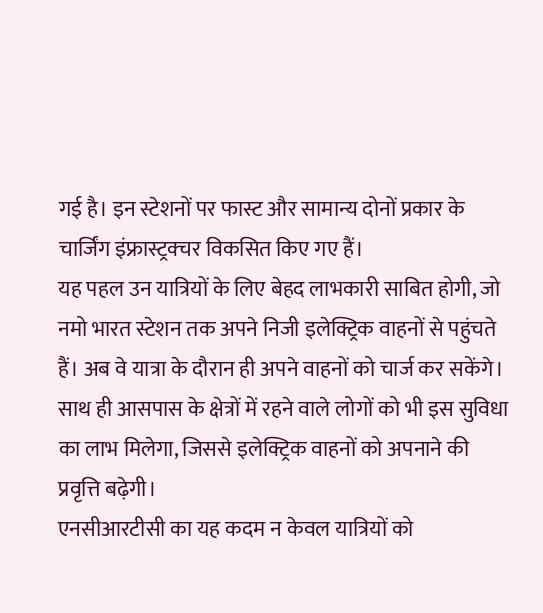गई है। इन स्टेशनों पर फास्ट और सामान्य दोनों प्रकार के चार्जिंग इंफ्रास्ट्रक्चर विकसित किए गए हैं।
यह पहल उन यात्रियों के लिए बेहद लाभकारी साबित होगी, जो नमो भारत स्टेशन तक अपने निजी इलेक्ट्रिक वाहनों से पहुंचते हैं। अब वे यात्रा के दौरान ही अपने वाहनों को चार्ज कर सकेंगे। साथ ही आसपास के क्षेत्रों में रहने वाले लोगों को भी इस सुविधा का लाभ मिलेगा, जिससे इलेक्ट्रिक वाहनों को अपनाने की प्रवृत्ति बढ़ेगी।
एनसीआरटीसी का यह कदम न केवल यात्रियों को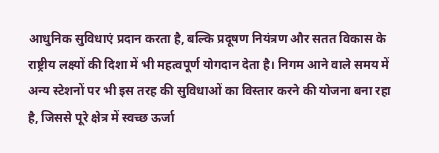आधुनिक सुविधाएं प्रदान करता है, बल्कि प्रदूषण नियंत्रण और सतत विकास के राष्ट्रीय लक्ष्यों की दिशा में भी महत्वपूर्ण योगदान देता है। निगम आने वाले समय में अन्य स्टेशनों पर भी इस तरह की सुविधाओं का विस्तार करने की योजना बना रहा है, जिससे पूरे क्षेत्र में स्वच्छ ऊर्जा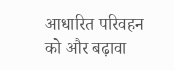आधारित परिवहन को और बढ़ावा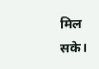मिल सके।